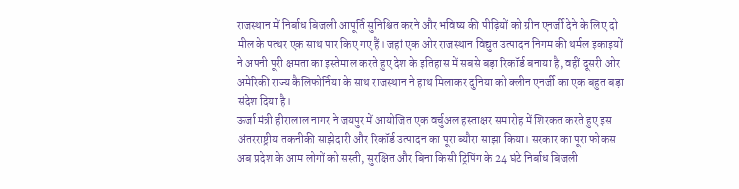राजस्थान में निर्बाध बिजली आपूर्ति सुनिश्चित करने और भविष्य की पीढ़ियों को ग्रीन एनर्जी देने के लिए दो मील के पत्थर एक साथ पार किए गए हैं। जहां एक ओर राजस्थान विद्युत उत्पादन निगम की थर्मल इकाइयों ने अपनी पूरी क्षमता का इस्तेमाल करते हुए देश के इतिहास में सबसे बड़ा रिकॉर्ड बनाया है, वहीं दूसरी ओर अमेरिकी राज्य कैलिफोर्निया के साथ राजस्थान ने हाथ मिलाकर दुनिया को क्लीन एनर्जी का एक बहुत बड़ा संदेश दिया है।
ऊर्जा मंत्री हीरालाल नागर ने जयपुर में आयोजित एक वर्चुअल हस्ताक्षर समारोह में शिरकत करते हुए इस अंतरराष्ट्रीय तकनीकी साझेदारी और रिकॉर्ड उत्पादन का पूरा ब्यौरा साझा किया। सरकार का पूरा फोकस अब प्रदेश के आम लोगों को सस्ती, सुरक्षित और बिना किसी ट्रिपिंग के 24 घंटे निर्बाध बिजली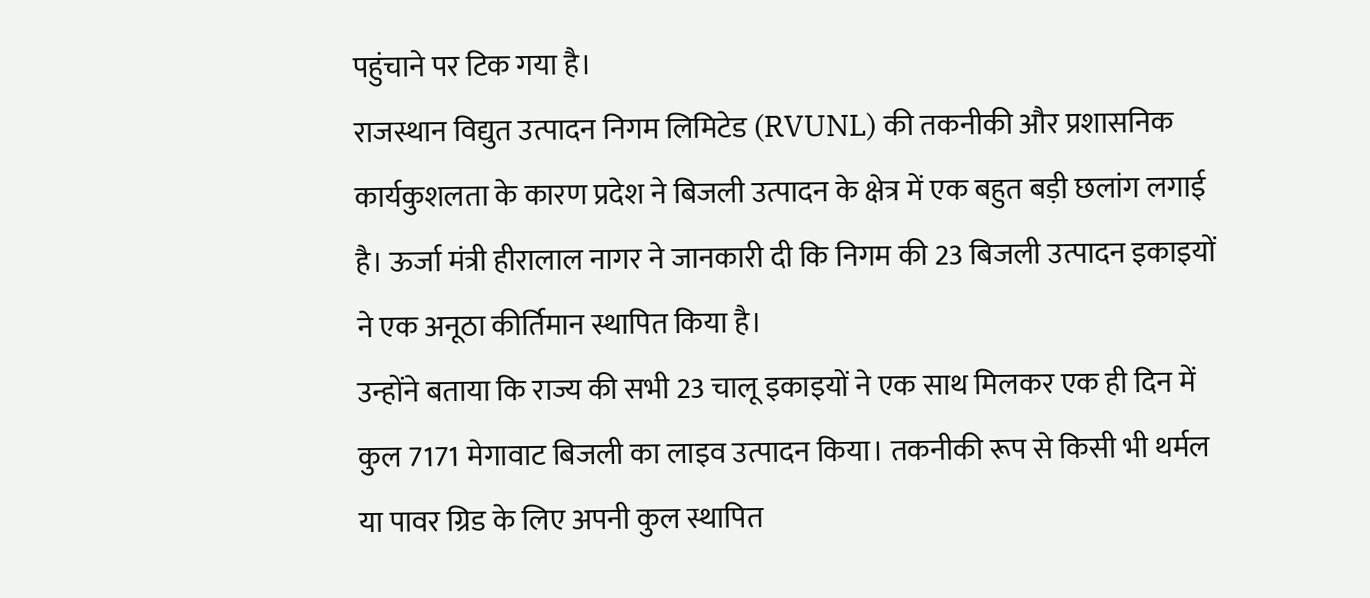पहुंचाने पर टिक गया है।
राजस्थान विद्युत उत्पादन निगम लिमिटेड (RVUNL) की तकनीकी और प्रशासनिक कार्यकुशलता के कारण प्रदेश ने बिजली उत्पादन के क्षेत्र में एक बहुत बड़ी छलांग लगाई है। ऊर्जा मंत्री हीरालाल नागर ने जानकारी दी कि निगम की 23 बिजली उत्पादन इकाइयों ने एक अनूठा कीर्तिमान स्थापित किया है।
उन्होंने बताया कि राज्य की सभी 23 चालू इकाइयों ने एक साथ मिलकर एक ही दिन में कुल 7171 मेगावाट बिजली का लाइव उत्पादन किया। तकनीकी रूप से किसी भी थर्मल या पावर ग्रिड के लिए अपनी कुल स्थापित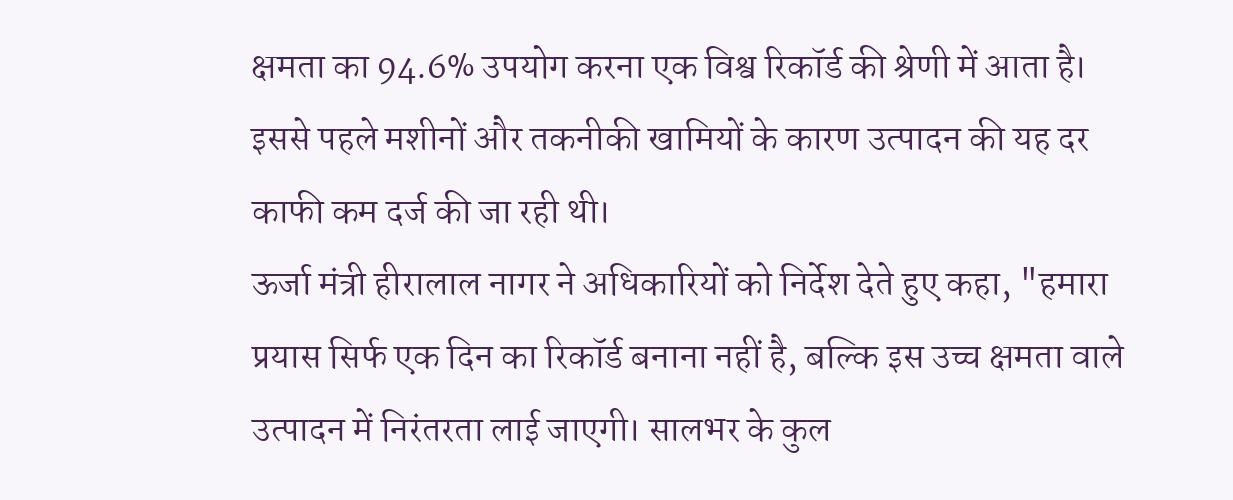क्षमता का 94.6% उपयोग करना एक विश्व रिकॉर्ड की श्रेणी में आता है। इससे पहले मशीनों और तकनीकी खामियों के कारण उत्पादन की यह दर काफी कम दर्ज की जा रही थी।
ऊर्जा मंत्री हीरालाल नागर ने अधिकारियों को निर्देश देते हुए कहा, "हमारा प्रयास सिर्फ एक दिन का रिकॉर्ड बनाना नहीं है, बल्कि इस उच्च क्षमता वाले उत्पादन में निरंतरता लाई जाएगी। सालभर के कुल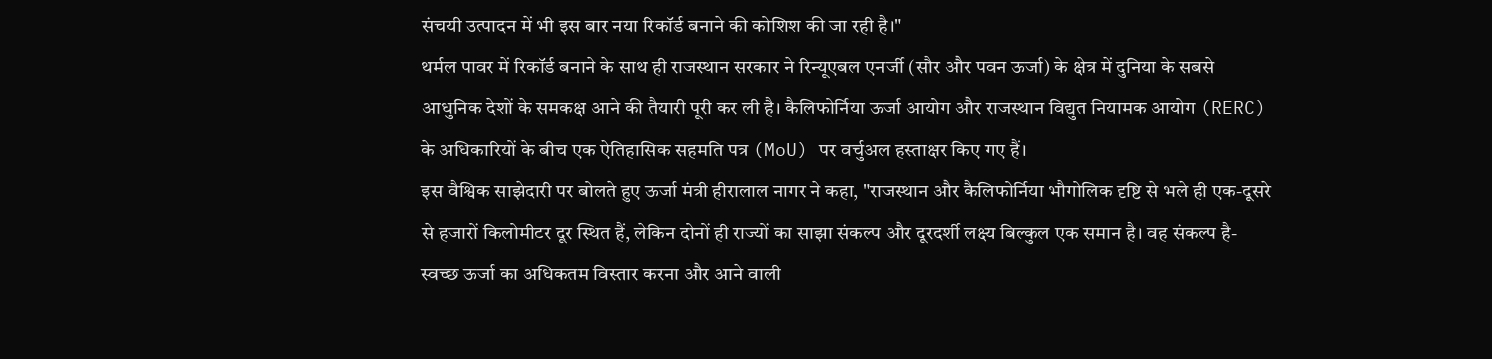संचयी उत्पादन में भी इस बार नया रिकॉर्ड बनाने की कोशिश की जा रही है।"
थर्मल पावर में रिकॉर्ड बनाने के साथ ही राजस्थान सरकार ने रिन्यूएबल एनर्जी (सौर और पवन ऊर्जा) के क्षेत्र में दुनिया के सबसे आधुनिक देशों के समकक्ष आने की तैयारी पूरी कर ली है। कैलिफोर्निया ऊर्जा आयोग और राजस्थान विद्युत नियामक आयोग (RERC) के अधिकारियों के बीच एक ऐतिहासिक सहमति पत्र (MoU) पर वर्चुअल हस्ताक्षर किए गए हैं।
इस वैश्विक साझेदारी पर बोलते हुए ऊर्जा मंत्री हीरालाल नागर ने कहा, "राजस्थान और कैलिफोर्निया भौगोलिक दृष्टि से भले ही एक-दूसरे से हजारों किलोमीटर दूर स्थित हैं, लेकिन दोनों ही राज्यों का साझा संकल्प और दूरदर्शी लक्ष्य बिल्कुल एक समान है। वह संकल्प है-स्वच्छ ऊर्जा का अधिकतम विस्तार करना और आने वाली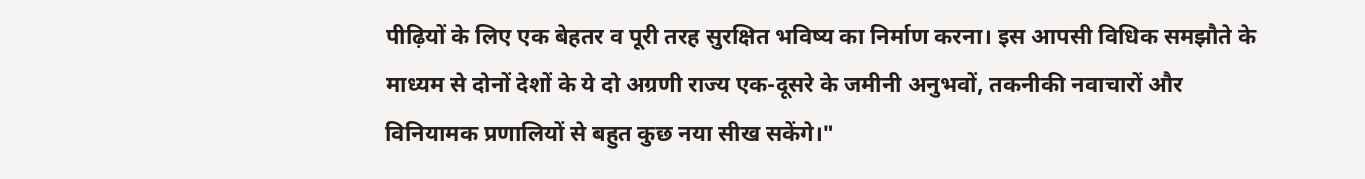पीढ़ियों के लिए एक बेहतर व पूरी तरह सुरक्षित भविष्य का निर्माण करना। इस आपसी विधिक समझौते के माध्यम से दोनों देशों के ये दो अग्रणी राज्य एक-दूसरे के जमीनी अनुभवों, तकनीकी नवाचारों और विनियामक प्रणालियों से बहुत कुछ नया सीख सकेंगे।"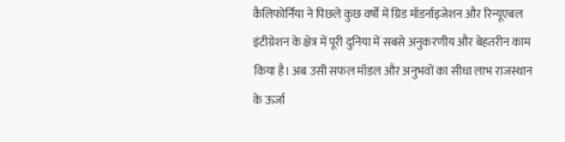कैलिफोर्निया ने पिछले कुछ वर्षों में ग्रिड मॉडर्नाइजेशन और रिन्यूएबल इंटीग्रेशन के क्षेत्र में पूरी दुनिया में सबसे अनुकरणीय और बेहतरीन काम किया है। अब उसी सफल मॉडल और अनुभवों का सीधा लाभ राजस्थान के ऊर्जा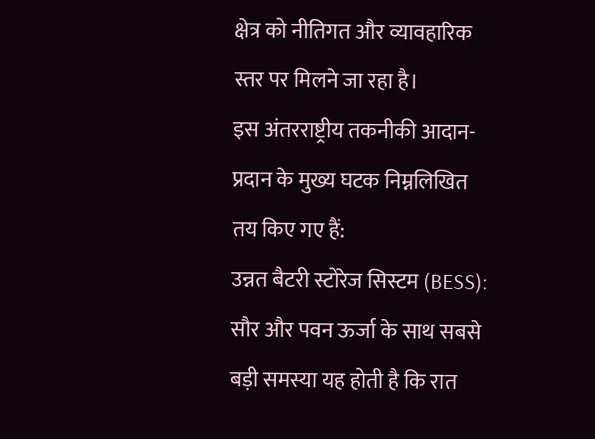क्षेत्र को नीतिगत और व्यावहारिक स्तर पर मिलने जा रहा है।
इस अंतरराष्ट्रीय तकनीकी आदान-प्रदान के मुख्य घटक निम्नलिखित तय किए गए हैं:
उन्नत बैटरी स्टोरेज सिस्टम (BESS): सौर और पवन ऊर्जा के साथ सबसे बड़ी समस्या यह होती है कि रात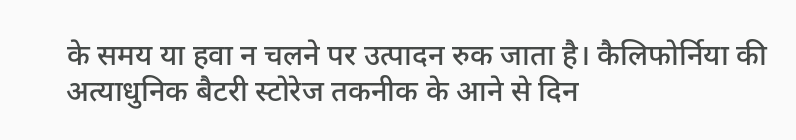के समय या हवा न चलने पर उत्पादन रुक जाता है। कैलिफोर्निया की अत्याधुनिक बैटरी स्टोरेज तकनीक के आने से दिन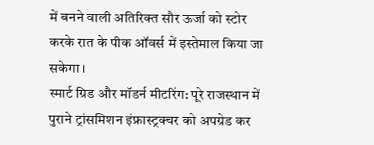में बनने वाली अतिरिक्त सौर ऊर्जा को स्टोर करके रात के पीक ऑवर्स में इस्तेमाल किया जा सकेगा।
स्मार्ट ग्रिड और मॉडर्न मीटरिंग: पूरे राजस्थान में पुराने ट्रांसमिशन इंफ्रास्ट्रक्चर को अपग्रेड कर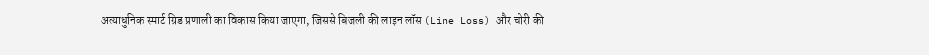अत्याधुनिक स्मार्ट ग्रिड प्रणाली का विकास किया जाएगा, जिससे बिजली की लाइन लॉस (Line Loss) और चोरी की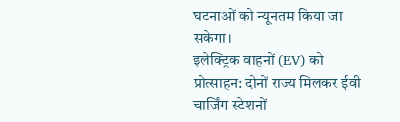घटनाओं को न्यूनतम किया जा सकेगा।
इलेक्ट्रिक वाहनों (EV) को प्रोत्साहन: दोनों राज्य मिलकर ईवी चार्जिंग स्टेशनों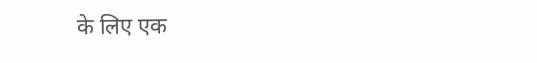के लिए एक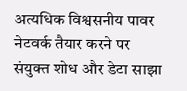अत्यधिक विश्वसनीय पावर नेटवर्क तैयार करने पर संयुक्त शोध और डेटा साझा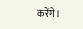करेंगे।